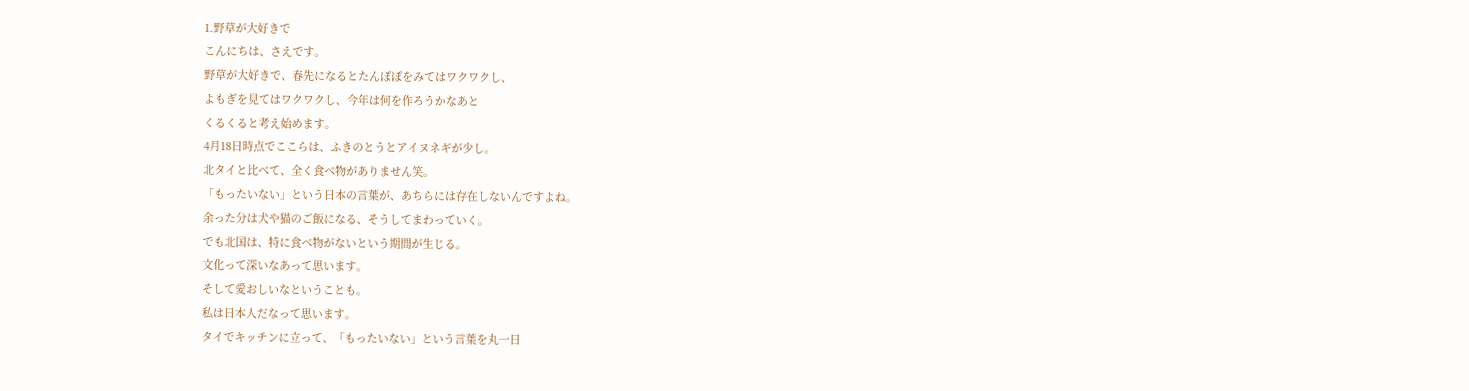1.野草が大好きで
こんにちは、さえです。
野草が大好きで、春先になるとたんぽぽをみてはワクワクし、
よもぎを見てはワクワクし、今年は何を作ろうかなあと
くるくると考え始めます。
4月18日時点でここらは、ふきのとうとアイヌネギが少し。
北タイと比べて、全く食べ物がありません笑。
「もったいない」という日本の言葉が、あちらには存在しないんですよね。
余った分は犬や猫のご飯になる、そうしてまわっていく。
でも北国は、特に食べ物がないという期間が生じる。
文化って深いなあって思います。
そして愛おしいなということも。
私は日本人だなって思います。
タイでキッチンに立って、「もったいない」という言葉を丸一日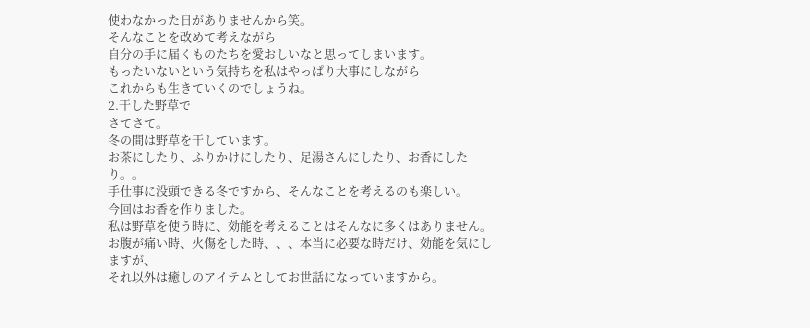使わなかった日がありませんから笑。
そんなことを改めて考えながら
自分の手に届くものたちを愛おしいなと思ってしまいます。
もったいないという気持ちを私はやっぱり大事にしながら
これからも生きていくのでしょうね。
2.干した野草で
さてさて。
冬の間は野草を干しています。
お茶にしたり、ふりかけにしたり、足湯さんにしたり、お香にしたり。。
手仕事に没頭できる冬ですから、そんなことを考えるのも楽しい。
今回はお香を作りました。
私は野草を使う時に、効能を考えることはそんなに多くはありません。
お腹が痛い時、火傷をした時、、、本当に必要な時だけ、効能を気にしますが、
それ以外は癒しのアイテムとしてお世話になっていますから。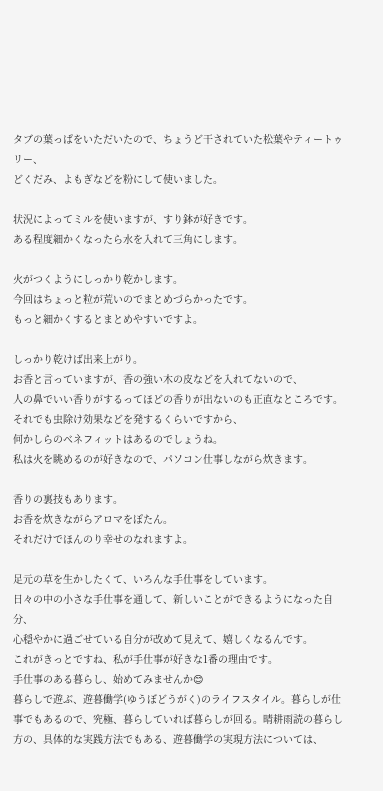タブの葉っぱをいただいたので、ちょうど干されていた松葉やティートゥリー、
どくだみ、よもぎなどを粉にして使いました。

状況によってミルを使いますが、すり鉢が好きです。
ある程度細かくなったら水を入れて三角にします。

火がつくようにしっかり乾かします。
今回はちょっと粒が荒いのでまとめづらかったです。
もっと細かくするとまとめやすいですよ。

しっかり乾けば出来上がり。
お香と言っていますが、香の強い木の皮などを入れてないので、
人の鼻でいい香りがするってほどの香りが出ないのも正直なところです。
それでも虫除け効果などを発するくらいですから、
何かしらのベネフィットはあるのでしょうね。
私は火を眺めるのが好きなので、パソコン仕事しながら炊きます。

香りの裏技もあります。
お香を炊きながらアロマをぽたん。
それだけでほんのり幸せのなれますよ。

足元の草を生かしたくて、いろんな手仕事をしています。
日々の中の小さな手仕事を通して、新しいことができるようになった自分、
心穏やかに過ごせている自分が改めて見えて、嬉しくなるんです。
これがきっとですね、私が手仕事が好きな1番の理由です。
手仕事のある暮らし、始めてみませんか😊
暮らしで遊ぶ、遊暮働学(ゆうぼどうがく)のライフスタイル。暮らしが仕事でもあるので、究極、暮らしていれば暮らしが回る。晴耕雨読の暮らし方の、具体的な実践方法でもある、遊暮働学の実現方法については、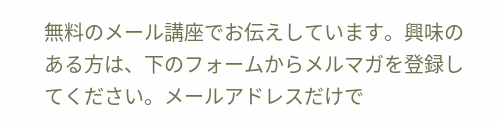無料のメール講座でお伝えしています。興味のある方は、下のフォームからメルマガを登録してください。メールアドレスだけで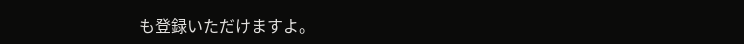も登録いただけますよ。